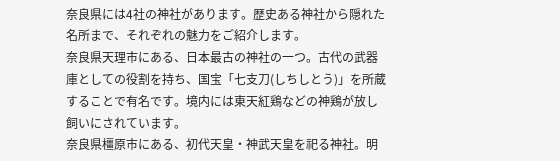奈良県には4社の神社があります。歴史ある神社から隠れた名所まで、それぞれの魅力をご紹介します。
奈良県天理市にある、日本最古の神社の一つ。古代の武器庫としての役割を持ち、国宝「七支刀(しちしとう)」を所蔵することで有名です。境内には東天紅鶏などの神鶏が放し飼いにされています。
奈良県橿原市にある、初代天皇・神武天皇を祀る神社。明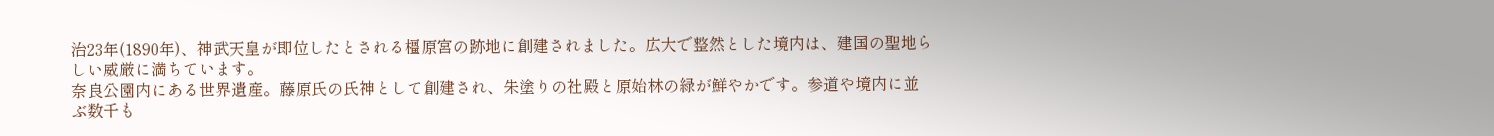治23年(1890年)、神武天皇が即位したとされる橿原宮の跡地に創建されました。広大で整然とした境内は、建国の聖地らしい威厳に満ちています。
奈良公園内にある世界遺産。藤原氏の氏神として創建され、朱塗りの社殿と原始林の緑が鮮やかです。参道や境内に並ぶ数千も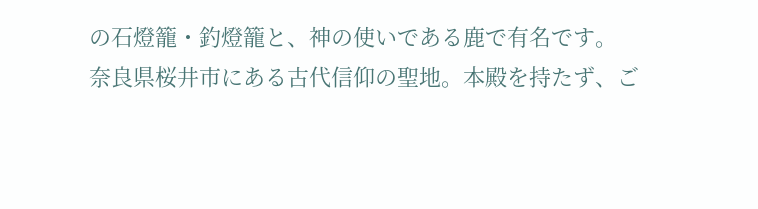の石燈籠・釣燈籠と、神の使いである鹿で有名です。
奈良県桜井市にある古代信仰の聖地。本殿を持たず、ご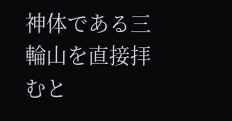神体である三輪山を直接拝むと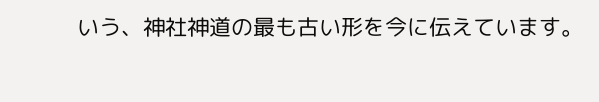いう、神社神道の最も古い形を今に伝えています。